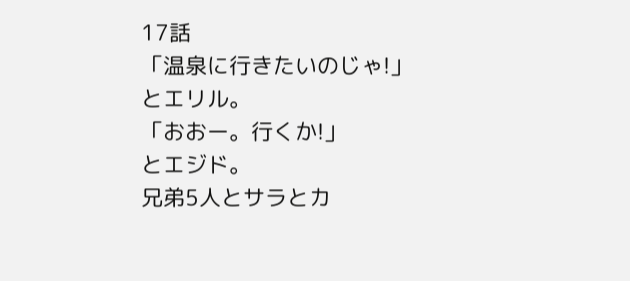17話
「温泉に行きたいのじゃ!」
とエリル。
「おおー。行くか!」
とエジド。
兄弟5人とサラとカ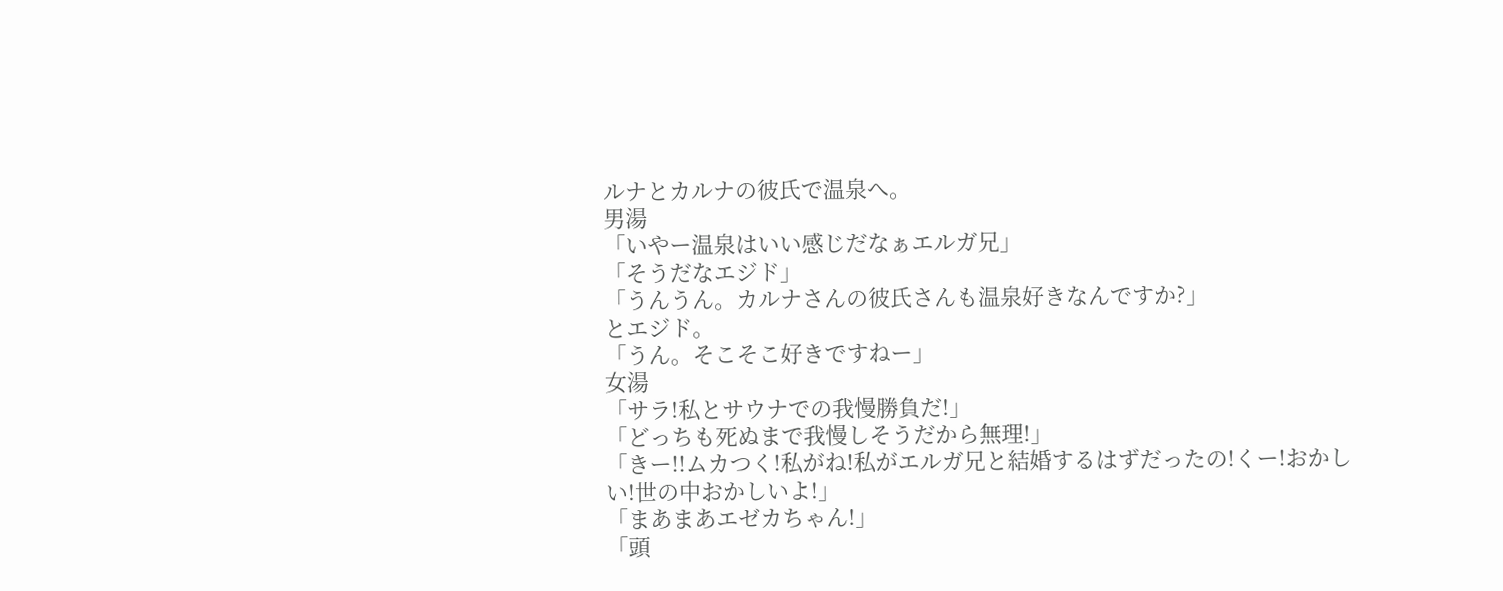ルナとカルナの彼氏で温泉へ。
男湯
「いやー温泉はいい感じだなぁエルガ兄」
「そうだなエジド」
「うんうん。カルナさんの彼氏さんも温泉好きなんですか?」
とエジド。
「うん。そこそこ好きですねー」
女湯
「サラ!私とサウナでの我慢勝負だ!」
「どっちも死ぬまで我慢しそうだから無理!」
「きー!!ムカつく!私がね!私がエルガ兄と結婚するはずだったの!くー!おかしい!世の中おかしいよ!」
「まあまあエゼカちゃん!」
「頭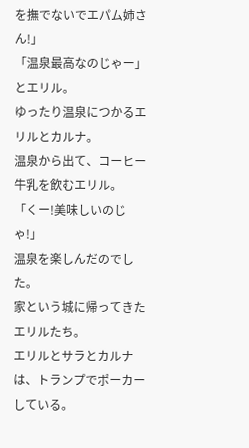を撫でないでエパム姉さん!」
「温泉最高なのじゃー」
とエリル。
ゆったり温泉につかるエリルとカルナ。
温泉から出て、コーヒー牛乳を飲むエリル。
「くー!美味しいのじゃ!」
温泉を楽しんだのでした。
家という城に帰ってきたエリルたち。
エリルとサラとカルナは、トランプでポーカーしている。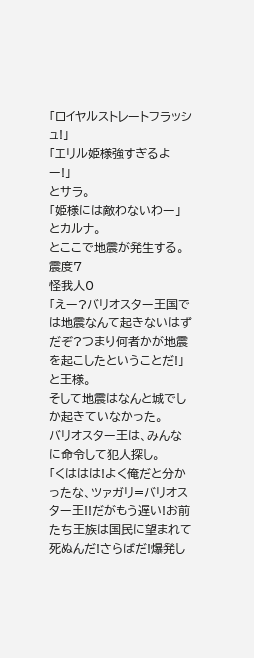「ロイヤルストレートフラッシュ!」
「エリル姫様強すぎるよー!」
とサラ。
「姫様には敵わないわー」
とカルナ。
とここで地震が発生する。
震度7
怪我人0
「えー?バリオスター王国では地震なんて起きないはずだぞ?つまり何者かが地震を起こしたということだ!」
と王様。
そして地震はなんと城でしか起きていなかった。
バリオスター王は、みんなに命令して犯人探し。
「くははは!よく俺だと分かったな、ツァガリ=バリオスター王!!だがもう遅い!お前たち王族は国民に望まれて死ぬんだ!さらばだ!爆発し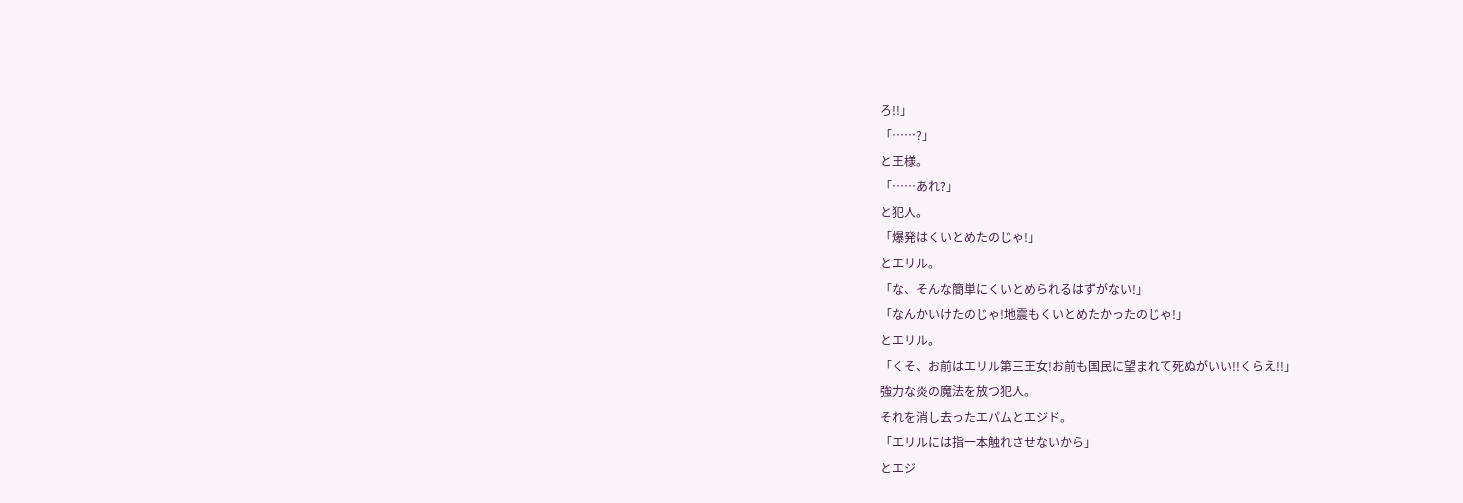ろ!!」
「……?」
と王様。
「……あれ?」
と犯人。
「爆発はくいとめたのじゃ!」
とエリル。
「な、そんな簡単にくいとめられるはずがない!」
「なんかいけたのじゃ!地震もくいとめたかったのじゃ!」
とエリル。
「くそ、お前はエリル第三王女!お前も国民に望まれて死ぬがいい!!くらえ!!」
強力な炎の魔法を放つ犯人。
それを消し去ったエパムとエジド。
「エリルには指一本触れさせないから」
とエジ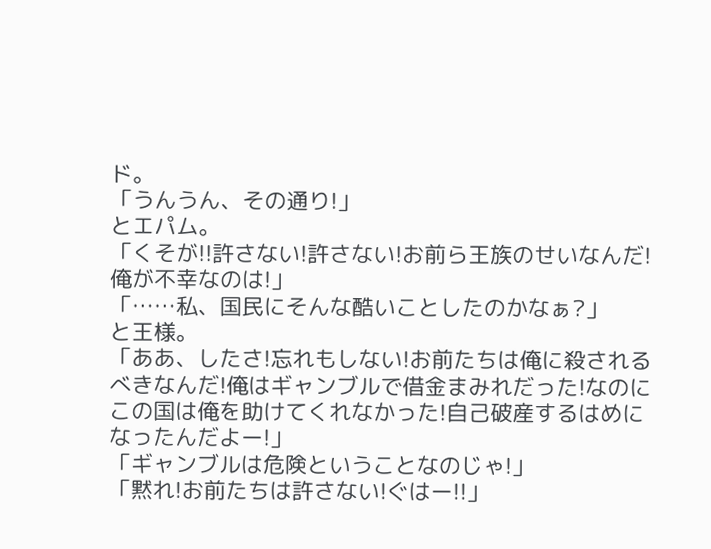ド。
「うんうん、その通り!」
とエパム。
「くそが!!許さない!許さない!お前ら王族のせいなんだ!俺が不幸なのは!」
「……私、国民にそんな酷いことしたのかなぁ?」
と王様。
「ああ、したさ!忘れもしない!お前たちは俺に殺されるべきなんだ!俺はギャンブルで借金まみれだった!なのにこの国は俺を助けてくれなかった!自己破産するはめになったんだよー!」
「ギャンブルは危険ということなのじゃ!」
「黙れ!お前たちは許さない!ぐはー!!」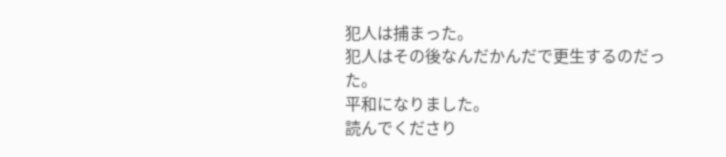犯人は捕まった。
犯人はその後なんだかんだで更生するのだった。
平和になりました。
読んでくださり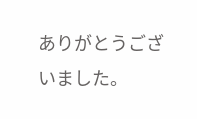ありがとうございました。